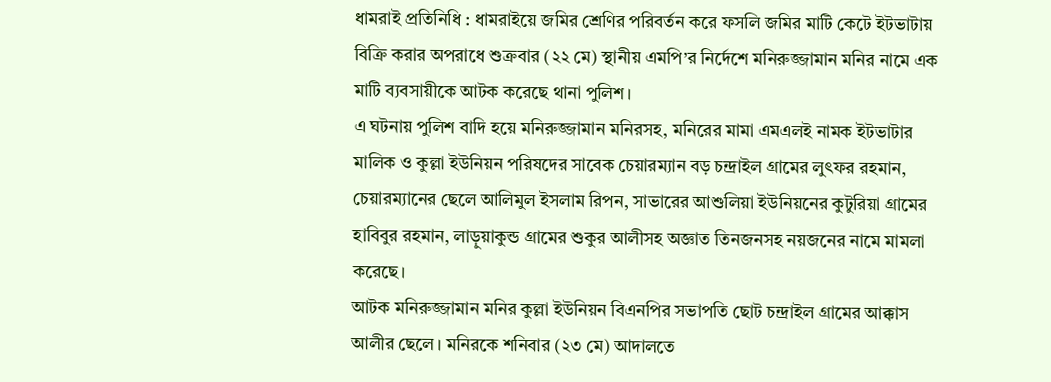ধামরাই প্রতিনিধি : ধামরাইয়ে জমির শ্রেণির পরিবর্তন করে ফসলি জমির মাটি কেটে ইটভাটায় বিক্রি করার অপরাধে শুক্রবার (২২ মে) স্থানীয় এমপি’র নির্দেশে মনিরুজ্জামান মনির নামে এক মাটি ব্যবসায়ীকে আটক করেছে থানা পুলিশ।
এ ঘটনায় পুলিশ বাদি হয়ে মনিরুজ্জামান মনিরসহ, মনিরের মামা এমএলই নামক ইটভাটার মালিক ও কুল্লা ইউনিয়ন পরিষদের সাবেক চেয়ারম্যান বড় চন্দ্রাইল গ্রামের লুৎফর রহমান, চেয়ারম্যানের ছেলে আলিমুল ইসলাম রিপন, সাভারের আশুলিয়া ইউনিয়নের কুটুরিয়া গ্রামের হাবিবুর রহমান, লাড়ুয়াকুন্ড গ্রামের শুকুর আলীসহ অজ্ঞাত তিনজনসহ নয়জনের নামে মামলা করেছে।
আটক মনিরুজ্জামান মনির কুল্লা ইউনিয়ন বিএনপির সভাপতি ছোট চন্দ্রাইল গ্রামের আক্কাস আলীর ছেলে। মনিরকে শনিবার (২৩ মে) আদালতে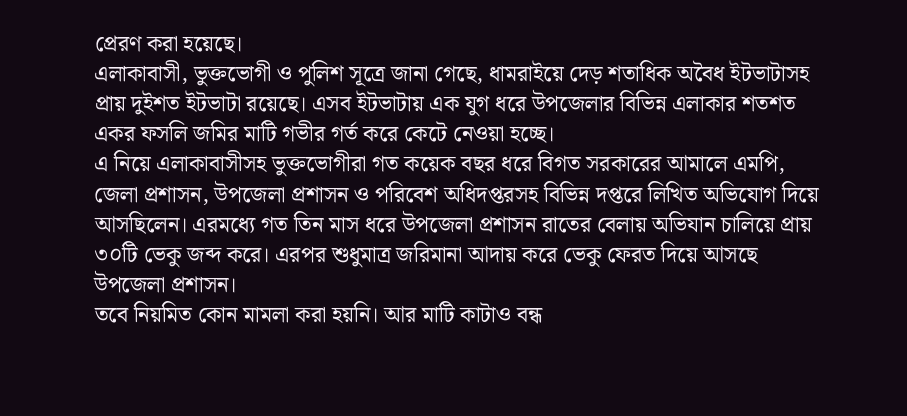প্রেরণ করা হয়েছে।
এলাকাবাসী, ভুক্তভোগী ও পুলিশ সূত্রে জানা গেছে, ধামরাইয়ে দেড় শতাধিক অবৈধ ইটভাটাসহ প্রায় দুইশত ইটভাটা রয়েছে। এসব ইটভাটায় এক যুগ ধরে উপজেলার বিভিন্ন এলাকার শতশত একর ফসলি জমির মাটি গভীর গর্ত করে কেটে নেওয়া হচ্ছে।
এ নিয়ে এলাকাবাসীসহ ভুক্তভোগীরা গত কয়েক বছর ধরে বিগত সরকারের আমালে এমপি, জেলা প্রশাসন, উপজেলা প্রশাসন ও পরিবেশ অধিদপ্তরসহ বিভিন্ন দপ্তরে লিখিত অভিযোগ দিয়ে আসছিলেন। এরমধ্যে গত তিন মাস ধরে উপজেলা প্রশাসন রাতের বেলায় অভিযান চালিয়ে প্রায় ৩০টি ভেকু জব্দ করে। এরপর শুধুমাত্র জরিমানা আদায় করে ভেকু ফেরত দিয়ে আসছে উপজেলা প্রশাসন।
তবে নিয়মিত কোন মামলা করা হয়নি। আর মাটি কাটাও বন্ধ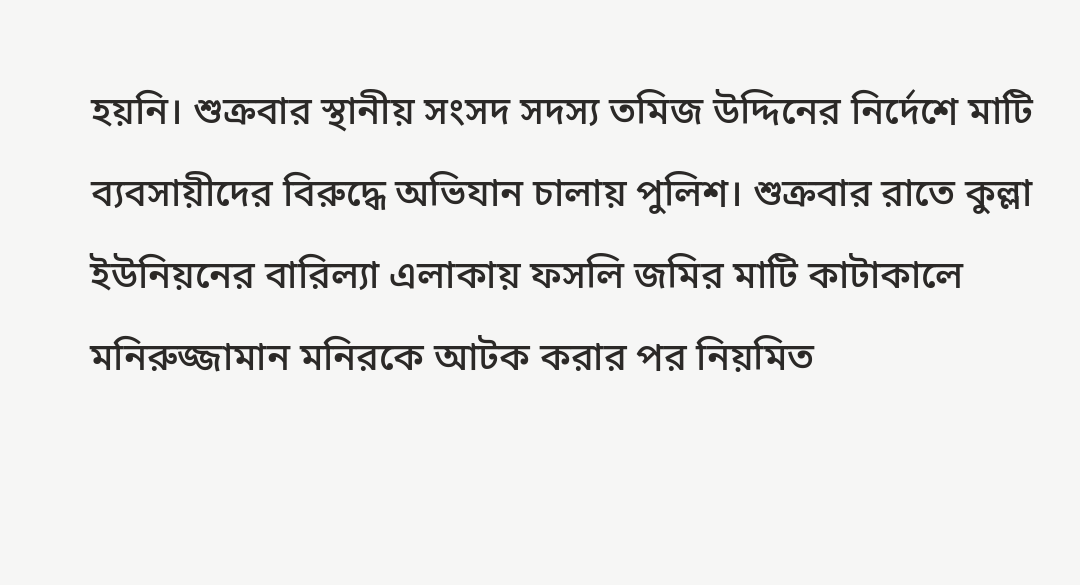হয়নি। শুক্রবার স্থানীয় সংসদ সদস্য তমিজ উদ্দিনের নির্দেশে মাটি ব্যবসায়ীদের বিরুদ্ধে অভিযান চালায় পুলিশ। শুক্রবার রাতে কুল্লা ইউনিয়নের বারিল্যা এলাকায় ফসলি জমির মাটি কাটাকালে মনিরুজ্জামান মনিরকে আটক করার পর নিয়মিত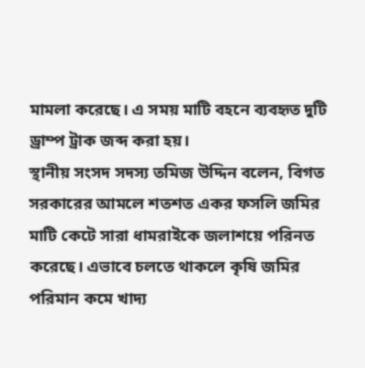মামলা করেছে। এ সময় মাটি বহনে ব্যবহৃত দুটি ড্রাম্প ট্রাক জব্দ করা হয়।
স্থানীয় সংসদ সদস্য তমিজ উদ্দিন বলেন, বিগত সরকারের আমলে শতশত একর ফসলি জমির মাটি কেটে সারা ধামরাইকে জলাশয়ে পরিনত করেছে। এভাবে চলতে থাকলে কৃষি জমির পরিমান কমে খাদ্য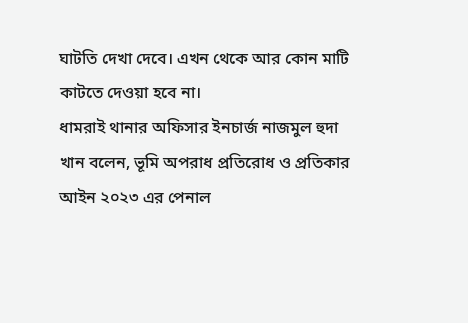ঘাটতি দেখা দেবে। এখন থেকে আর কোন মাটি কাটতে দেওয়া হবে না।
ধামরাই থানার অফিসার ইনচার্জ নাজমুল হুদা খান বলেন, ভূমি অপরাধ প্রতিরোধ ও প্রতিকার আইন ২০২৩ এর পেনাল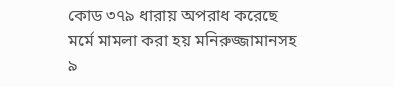কোড ৩৭৯ ধারায় অপরাধ করেছে মর্মে মামলা করা হয় মনিরুজ্জামানসহ ৯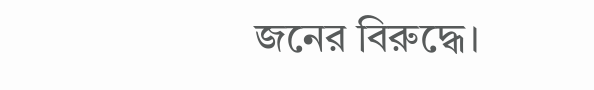জনের বিরুদ্ধে।